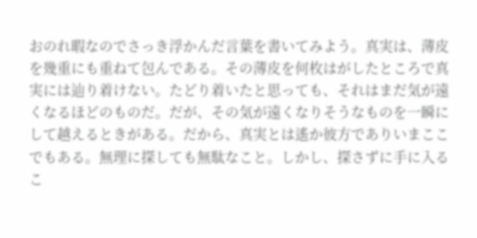おのれ暇なのでさっき浮かんだ言葉を書いてみよう。真実は、薄皮を幾重にも重ねて包んである。その薄皮を何枚はがしたところで真実には辿り着けない。たどり着いたと思っても、それはまだ気が遠くなるほどのものだ。だが、その気が遠くなりそうなものを一瞬にして越えるときがある。だから、真実とは遙か彼方でありいまここでもある。無理に探しても無駄なこと。しかし、探さずに手に入るこ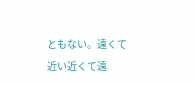ともない。遠くて近い近くて遠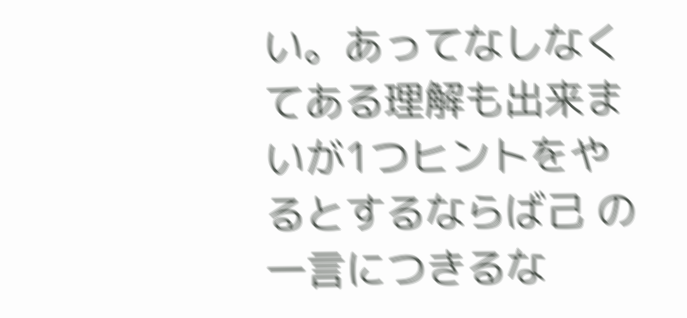い。あってなしなくてある理解も出来まいが1つヒントをやるとするならば己 の一言につきるな